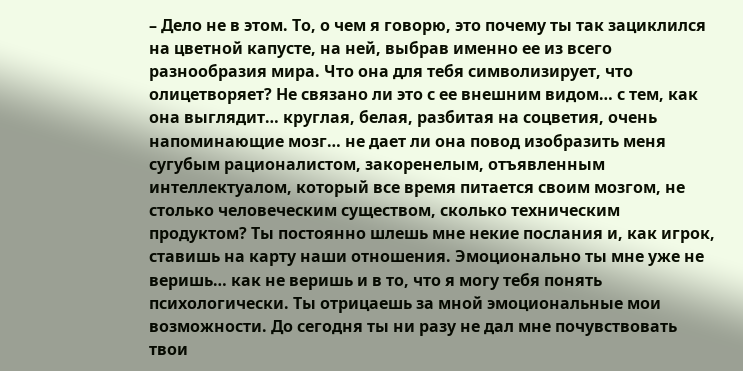– Дело не в этом. То, о чем я говорю, это почему ты так зациклился на цветной капусте, на ней, выбрав именно ее из всего разнообразия мира. Что она для тебя символизирует, что олицетворяет? Не связано ли это с ее внешним видом… с тем, как она выглядит… круглая, белая, разбитая на соцветия, очень напоминающие мозг… не дает ли она повод изобразить меня сугубым рационалистом, закоренелым, отъявленным интеллектуалом, который все время питается своим мозгом, не столько человеческим существом, сколько техническим продуктом? Ты постоянно шлешь мне некие послания и, как игрок, ставишь на карту наши отношения. Эмоционально ты мне уже не веришь… как не веришь и в то, что я могу тебя понять психологически. Ты отрицаешь за мной эмоциональные мои возможности. До сегодня ты ни разу не дал мне почувствовать твои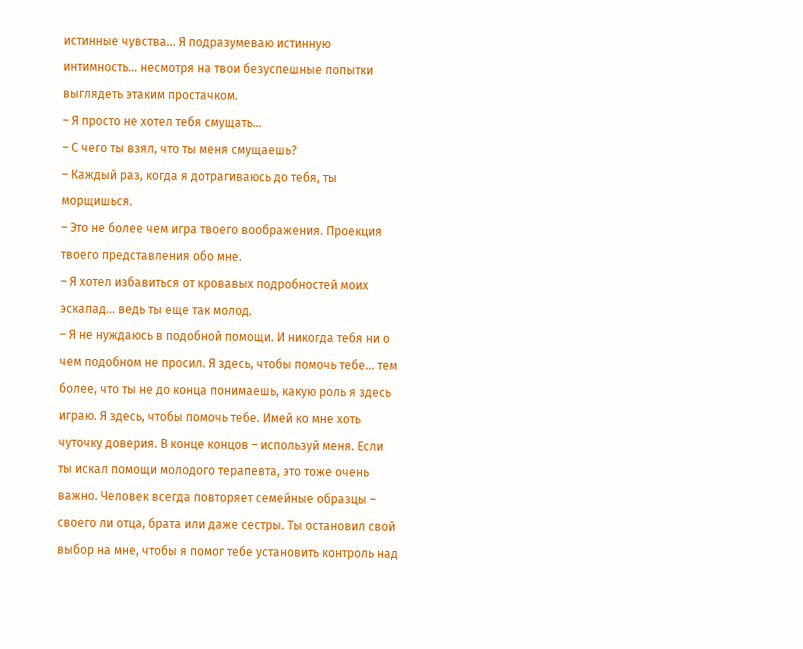истинные чувства… Я подразумеваю истинную интимность… несмотря на твои безуспешные попытки выглядеть этаким простачком.
– Я просто не хотел тебя смущать…
– С чего ты взял, что ты меня смущаешь?
– Каждый раз, когда я дотрагиваюсь до тебя, ты морщишься.
– Это не более чем игра твоего воображения. Проекция твоего представления обо мне.
– Я хотел избавиться от кровавых подробностей моих эскапад… ведь ты еще так молод.
– Я не нуждаюсь в подобной помощи. И никогда тебя ни о чем подобном не просил. Я здесь, чтобы помочь тебе… тем более, что ты не до конца понимаешь, какую роль я здесь играю. Я здесь, чтобы помочь тебе. Имей ко мне хоть чуточку доверия. В конце концов – используй меня. Если ты искал помощи молодого терапевта, это тоже очень важно. Человек всегда повторяет семейные образцы – своего ли отца, брата или даже сестры. Ты остановил свой выбор на мне, чтобы я помог тебе установить контроль над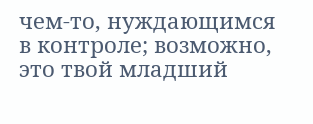чем-то, нуждающимся в контроле; возможно, это твой младший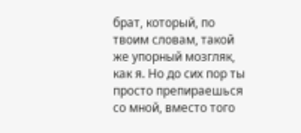брат, который, по твоим словам, такой же упорный мозгляк, как я. Но до сих пор ты просто препираешься со мной, вместо того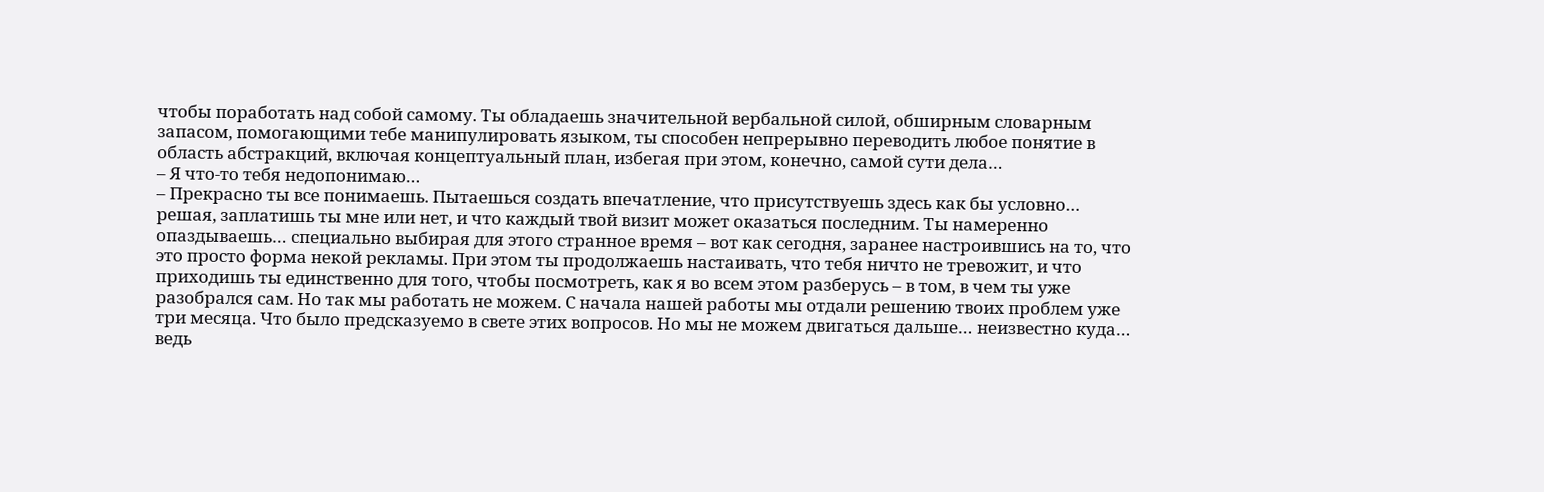чтобы поработать над собой самому. Ты обладаешь значительной вербальной силой, обширным словарным запасом, помогающими тебе манипулировать языком, ты способен непрерывно переводить любое понятие в область абстракций, включая концептуальный план, избегая при этом, конечно, самой сути дела…
– Я что-то тебя недопонимаю…
– Прекрасно ты все понимаешь. Пытаешься создать впечатление, что присутствуешь здесь как бы условно… решая, заплатишь ты мне или нет, и что каждый твой визит может оказаться последним. Ты намеренно опаздываешь… специально выбирая для этого странное время – вот как сегодня, заранее настроившись на то, что это просто форма некой рекламы. При этом ты продолжаешь настаивать, что тебя ничто не тревожит, и что приходишь ты единственно для того, чтобы посмотреть, как я во всем этом разберусь – в том, в чем ты уже разобрался сам. Но так мы работать не можем. С начала нашей работы мы отдали решению твоих проблем уже три месяца. Что было предсказуемо в свете этих вопросов. Но мы не можем двигаться дальше… неизвестно куда… ведь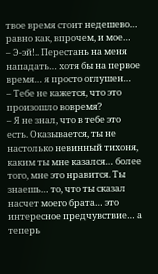твое время стоит недешево… равно как, впрочем, и мое…
– Э-эй!.. Перестань на меня нападать… хотя бы на первое время… я просто оглушен…
– Тебе не кажется, что это произошло вовремя?
– Я не знал, что в тебе это есть. Оказывается, ты не настолько невинный тихоня, каким ты мне казался… более того, мне это нравится. Ты знаешь… то, что ты сказал насчет моего брата… это интересное предчувствие… а теперь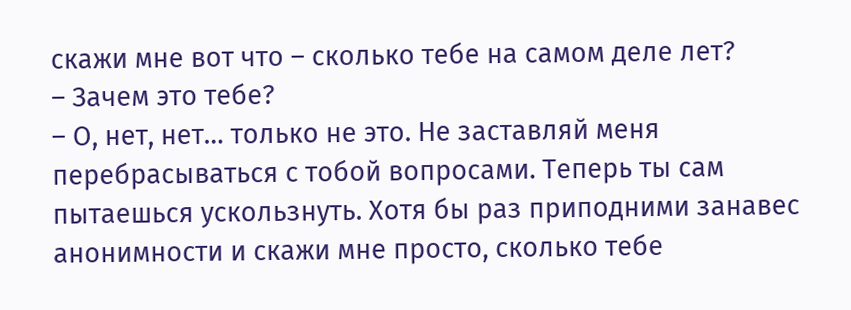скажи мне вот что – сколько тебе на самом деле лет?
– Зачем это тебе?
– О, нет, нет… только не это. Не заставляй меня перебрасываться с тобой вопросами. Теперь ты сам пытаешься ускользнуть. Хотя бы раз приподними занавес анонимности и скажи мне просто, сколько тебе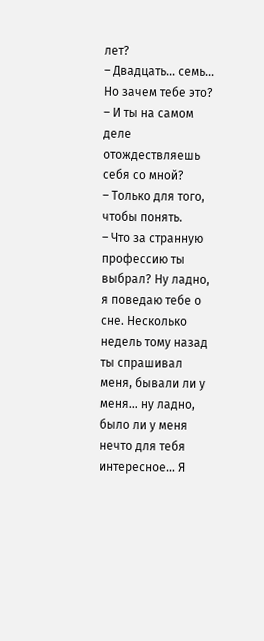лет?
– Двадцать… семь… Но зачем тебе это?
– И ты на самом деле отождествляешь себя со мной?
– Только для того, чтобы понять.
– Что за странную профессию ты выбрал? Ну ладно, я поведаю тебе о сне. Несколько недель тому назад ты спрашивал меня, бывали ли у меня… ну ладно, было ли у меня нечто для тебя интересное… Я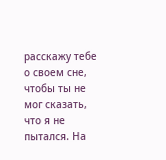расскажу тебе о своем сне, чтобы ты не мог сказать, что я не пытался. На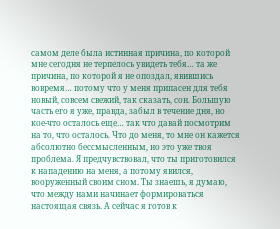самом деле была истинная причина, по которой мне сегодня не терпелось увидеть тебя… та же причина, по которой я не опоздал, явившись вовремя… потому что у меня припасен для тебя новый, совсем свежий, так сказать, сон. Большую часть его я уже, правда, забыл в течение дня, но кое-что осталось еще… так что давай посмотрим на то, что осталось. Что до меня, то мне он кажется абсолютно бессмысленным, но это уже твоя проблема. Я предчувствовал, что ты приготовился к нападению на меня, а потому явился, вооруженный своим сном. Ты знаешь, я думаю, что между нами начинает формироваться настоящая связь. А сейчас я готов к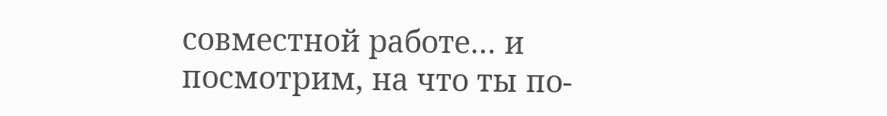совместной работе… и посмотрим, на что ты по-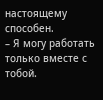настоящему способен.
– Я могу работать только вместе с тобой.